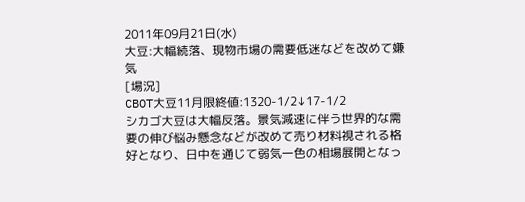2011年09月21日(水)
大豆:大幅続落、現物市場の需要低迷などを改めて嫌気
[場況]
CBOT大豆11月限終値:1320-1/2↓17-1/2
シカゴ大豆は大幅反落。景気減速に伴う世界的な需要の伸び悩み懸念などが改めて売り材料視される格好となり、日中を通じて弱気一色の相場展開となっ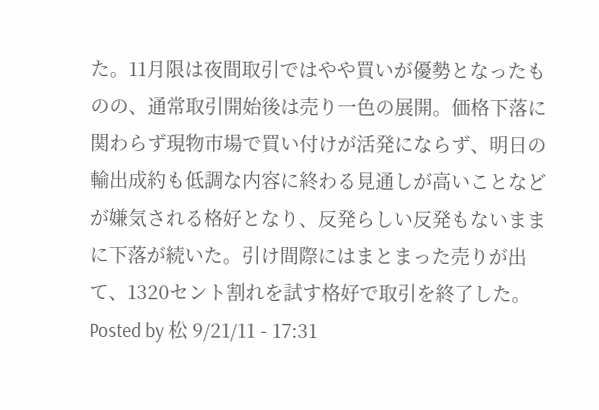た。11月限は夜間取引ではやや買いが優勢となったものの、通常取引開始後は売り一色の展開。価格下落に関わらず現物市場で買い付けが活発にならず、明日の輸出成約も低調な内容に終わる見通しが高いことなどが嫌気される格好となり、反発らしい反発もないままに下落が続いた。引け間際にはまとまった売りが出て、1320セント割れを試す格好で取引を終了した。
Posted by 松 9/21/11 - 17:31